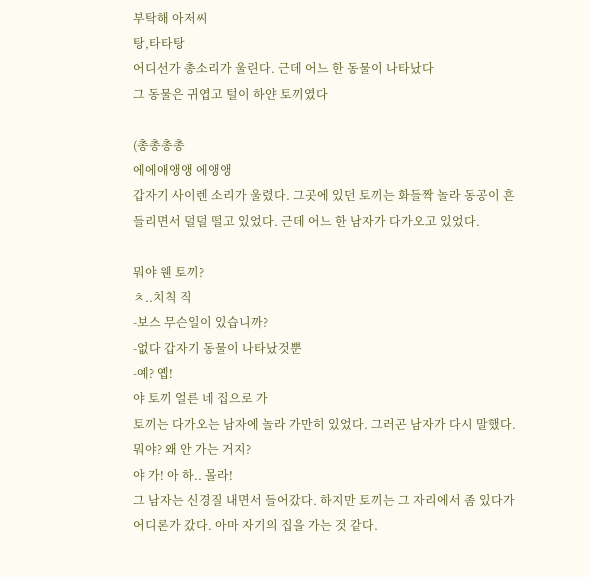부탁해 아저씨
탕,타타탕
어디선가 총소리가 울린다. 근데 어느 한 동물이 나타났다
그 동물은 귀엽고 털이 하얀 토끼였다

(총총총총
에에애앵앵 에앵앵
갑자기 사이렌 소리가 울렸다. 그곳에 있던 토끼는 화들짝 놀라 동공이 흔들리면서 덜덜 떨고 있었다. 근데 어느 한 남자가 다가오고 있었다.

뭐야 웬 토끼?
ㅊ..치칙 직
-보스 무슨일이 있습니까?
-없다 갑자기 동물이 나타났것뿐
-예? 옙!
야 토끼 얼른 네 집으로 가
토끼는 다가오는 남자에 놀라 가만히 있었다. 그러곤 남자가 다시 말했다.
뭐야? 왜 안 가는 거지?
야 가! 아 하.. 몰라!
그 남자는 신경질 내면서 들어갔다. 하지만 토끼는 그 자리에서 좀 있다가 어디론가 갔다. 아마 자기의 집을 가는 것 같다.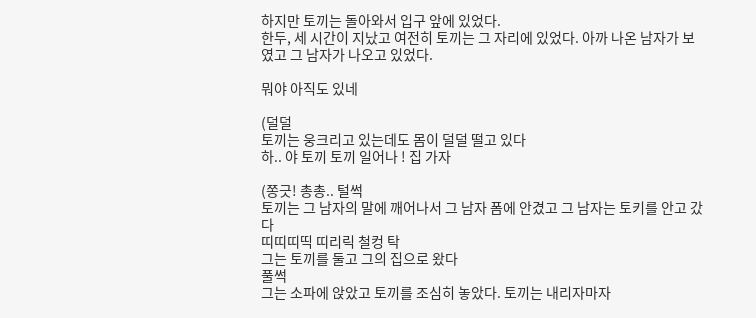하지만 토끼는 돌아와서 입구 앞에 있었다.
한두, 세 시간이 지났고 여전히 토끼는 그 자리에 있었다. 아까 나온 남자가 보였고 그 남자가 나오고 있었다.

뭐야 아직도 있네

(덜덜
토끼는 웅크리고 있는데도 몸이 덜덜 떨고 있다
하.. 야 토끼 토끼 일어나 ! 집 가자

(쫑긋! 총총.. 털썩
토끼는 그 남자의 말에 깨어나서 그 남자 폼에 안겼고 그 남자는 토키를 안고 갔다
띠띠띠띡 띠리릭 철컹 탁
그는 토끼를 둘고 그의 집으로 왔다
풀썩
그는 소파에 앉았고 토끼를 조심히 놓았다. 토끼는 내리자마자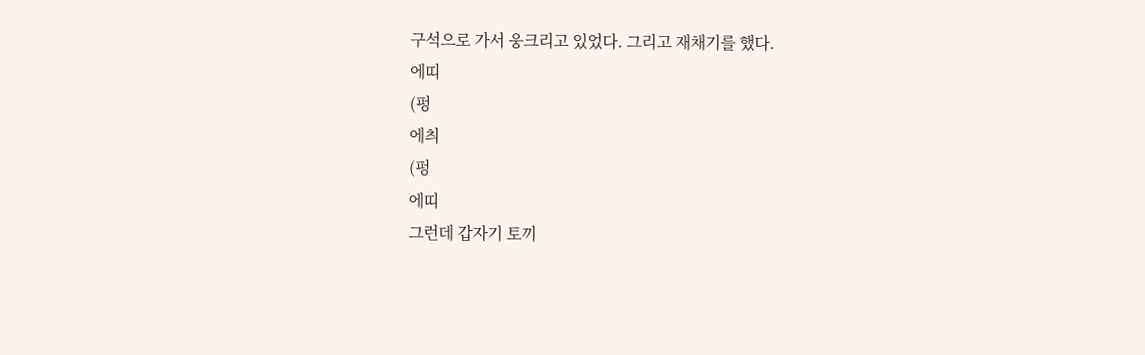구석으로 가서 웅크리고 있었다. 그리고 재채기를 했다.
에띠
(펑
에츼
(펑
에띠
그런데 갑자기 토끼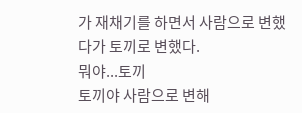가 재채기를 하면서 사람으로 변했다가 토끼로 변했다.
뭐야...토끼
토끼야 사람으로 변해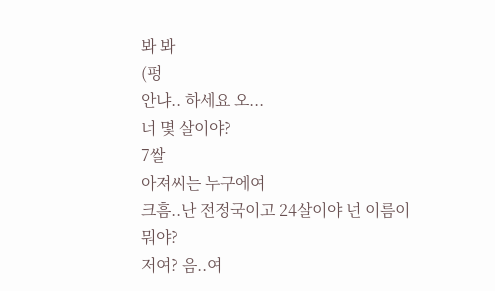봐 봐
(펑
안냐.. 하세요 오...
너 몇 살이야?
7쌀
아져씨는 누구에여
크흠..난 전정국이고 24살이야 넌 이름이 뭐야?
저여? 음..여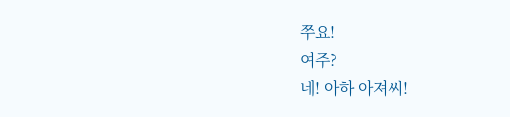쭈요!
여주?
네! 아하 아져씨!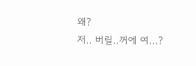왜?
저.. 버릴..꺼에 여...?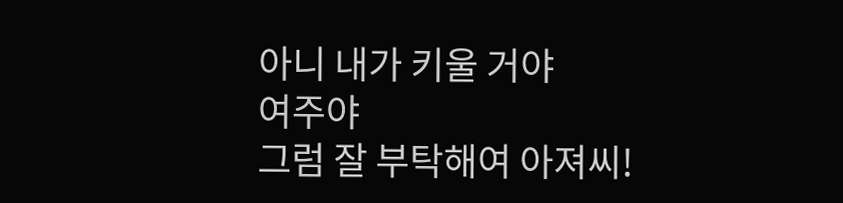아니 내가 키울 거야
여주야
그럼 잘 부탁해여 아져씨!